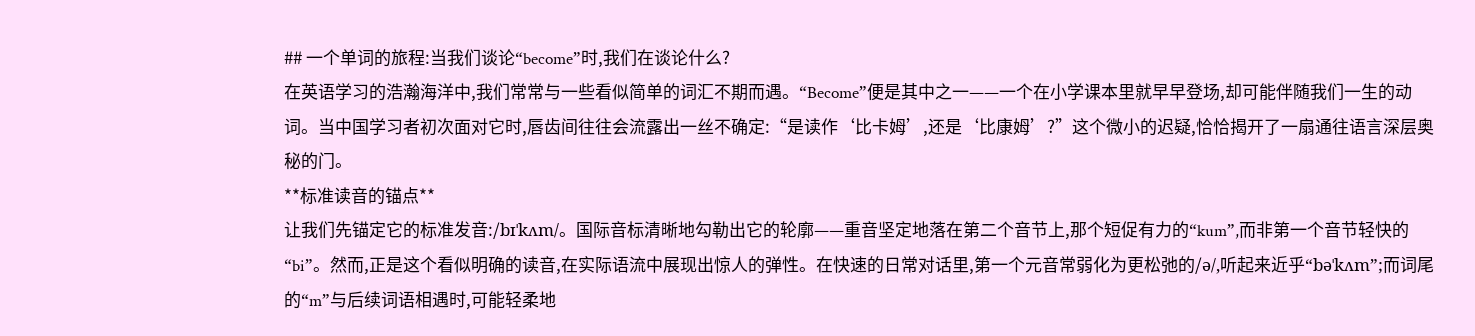## 一个单词的旅程:当我们谈论“become”时,我们在谈论什么?
在英语学习的浩瀚海洋中,我们常常与一些看似简单的词汇不期而遇。“Become”便是其中之一——一个在小学课本里就早早登场,却可能伴随我们一生的动词。当中国学习者初次面对它时,唇齿间往往会流露出一丝不确定:“是读作‘比卡姆’,还是‘比康姆’?”这个微小的迟疑,恰恰揭开了一扇通往语言深层奥秘的门。
**标准读音的锚点**
让我们先锚定它的标准发音:/bɪˈkʌm/。国际音标清晰地勾勒出它的轮廓——重音坚定地落在第二个音节上,那个短促有力的“kum”,而非第一个音节轻快的“bi”。然而,正是这个看似明确的读音,在实际语流中展现出惊人的弹性。在快速的日常对话里,第一个元音常弱化为更松弛的/ə/,听起来近乎“bəˈkʌm”;而词尾的“m”与后续词语相遇时,可能轻柔地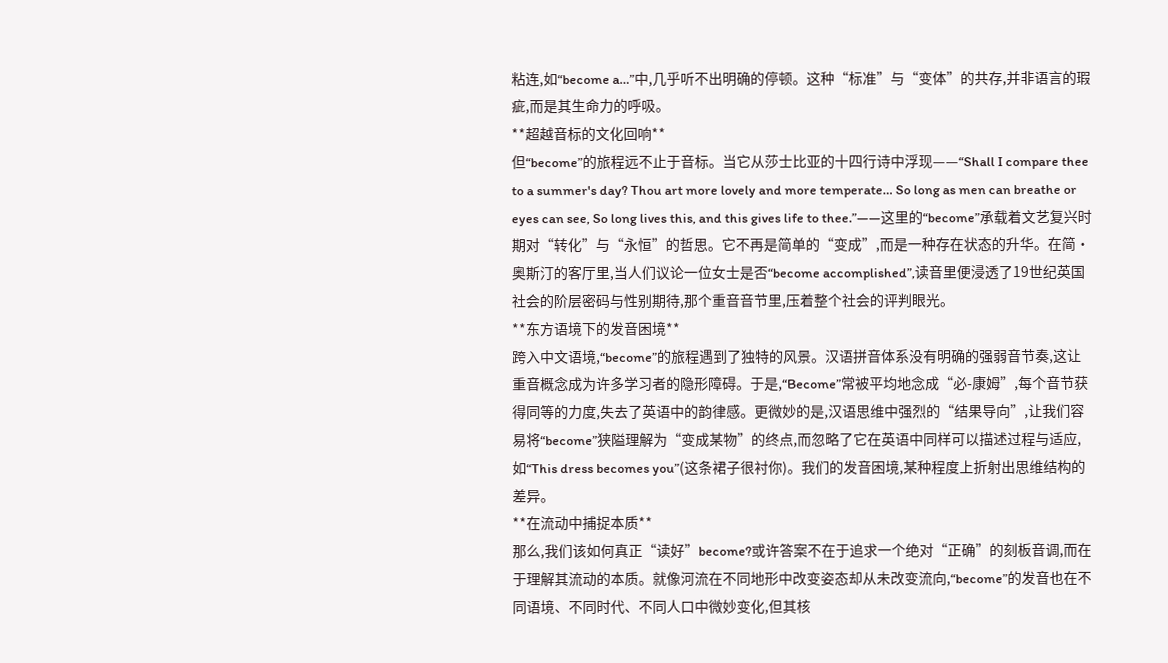粘连,如“become a…”中,几乎听不出明确的停顿。这种“标准”与“变体”的共存,并非语言的瑕疵,而是其生命力的呼吸。
**超越音标的文化回响**
但“become”的旅程远不止于音标。当它从莎士比亚的十四行诗中浮现——“Shall I compare thee to a summer's day? Thou art more lovely and more temperate… So long as men can breathe or eyes can see, So long lives this, and this gives life to thee.”——这里的“become”承载着文艺复兴时期对“转化”与“永恒”的哲思。它不再是简单的“变成”,而是一种存在状态的升华。在简·奥斯汀的客厅里,当人们议论一位女士是否“become accomplished”,读音里便浸透了19世纪英国社会的阶层密码与性别期待,那个重音音节里,压着整个社会的评判眼光。
**东方语境下的发音困境**
跨入中文语境,“become”的旅程遇到了独特的风景。汉语拼音体系没有明确的强弱音节奏,这让重音概念成为许多学习者的隐形障碍。于是,“Become”常被平均地念成“必-康姆”,每个音节获得同等的力度,失去了英语中的韵律感。更微妙的是,汉语思维中强烈的“结果导向”,让我们容易将“become”狭隘理解为“变成某物”的终点,而忽略了它在英语中同样可以描述过程与适应,如“This dress becomes you”(这条裙子很衬你)。我们的发音困境,某种程度上折射出思维结构的差异。
**在流动中捕捉本质**
那么,我们该如何真正“读好”become?或许答案不在于追求一个绝对“正确”的刻板音调,而在于理解其流动的本质。就像河流在不同地形中改变姿态却从未改变流向,“become”的发音也在不同语境、不同时代、不同人口中微妙变化,但其核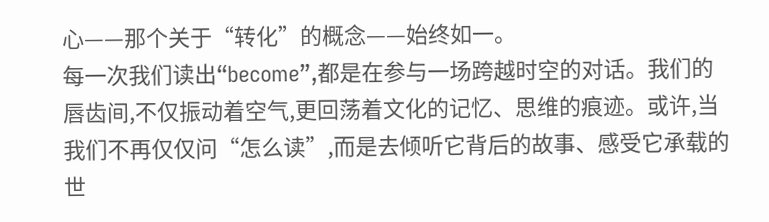心——那个关于“转化”的概念——始终如一。
每一次我们读出“become”,都是在参与一场跨越时空的对话。我们的唇齿间,不仅振动着空气,更回荡着文化的记忆、思维的痕迹。或许,当我们不再仅仅问“怎么读”,而是去倾听它背后的故事、感受它承载的世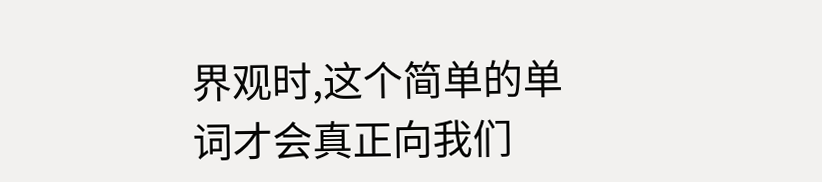界观时,这个简单的单词才会真正向我们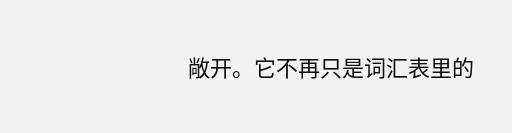敞开。它不再只是词汇表里的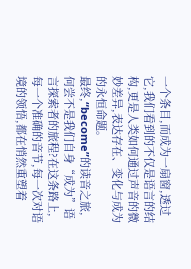一个条目,而成为一扇窗,透过它,我们看到的不仅是语言的结构,更是人类如何通过声音的微妙差异,表达存在、变化与成为的永恒命题。
最终,“become”的读音之旅,何尝不是我们自身“成为”语言探索者的旅程?在这条路上,每一个准确的音节,每一次对语境的领悟,都在悄然重塑着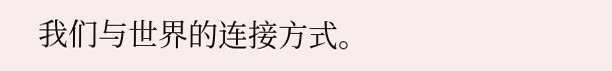我们与世界的连接方式。